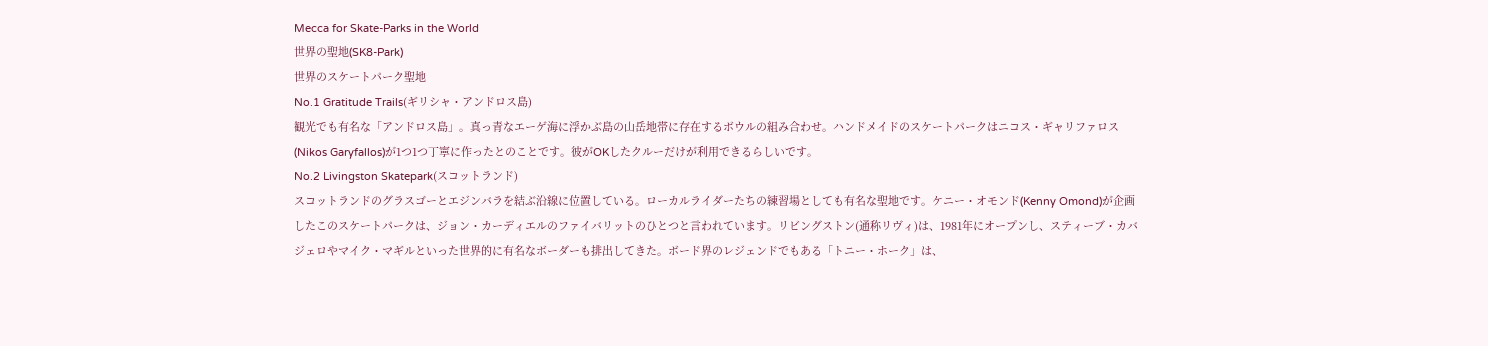Mecca for Skate-Parks in the World
世界の聖地(SK8-Park)
世界のスケートパーク聖地
No.1 Gratitude Trails(ギリシャ・アンドロス島)
観光でも有名な「アンドロス島」。真っ青なエーゲ海に浮かぶ島の山岳地帯に存在するボウルの組み合わせ。ハンドメイドのスケートパークはニコス・ギャリファロス(Nikos Garyfallos)が1つ1つ丁寧に作ったとのことです。彼がOKしたクルーだけが利用できるらしいです。
No.2 Livingston Skatepark(スコットランド)
スコットランドのグラスゴーとエジンバラを結ぶ沿線に位置している。ローカルライダーたちの練習場としても有名な聖地です。ケニー・オモンド(Kenny Omond)が企画したこのスケートパークは、ジョン・カーディエルのファイバリットのひとつと言われています。リビングストン(通称リヴィ)は、1981年にオープンし、スティーブ・カバジェロやマイク・マギルといった世界的に有名なボーダーも排出してきた。ボード界のレジェンドでもある「トニー・ホーク」は、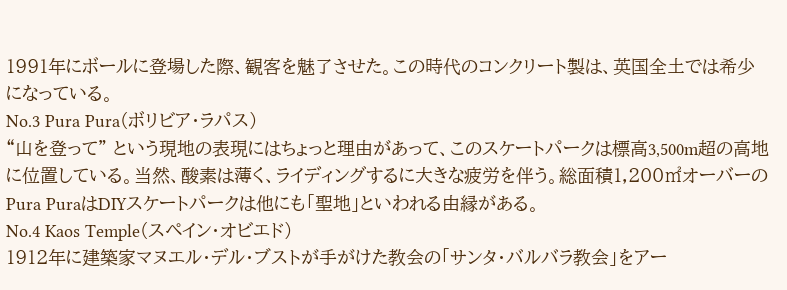1991年にボールに登場した際、観客を魅了させた。この時代のコンクリート製は、英国全土では希少になっている。
No.3 Pura Pura(ボリビア・ラパス)
“山を登って” という現地の表現にはちょっと理由があって、このスケートパークは標高3,500m超の高地に位置している。当然、酸素は薄く、ライディングするに大きな疲労を伴う。総面積1,200㎡オーバーのPura PuraはDIYスケートパークは他にも「聖地」といわれる由縁がある。
No.4 Kaos Temple(スペイン・オビエド)
1912年に建築家マヌエル・デル・ブストが手がけた教会の「サンタ・バルバラ教会」をアー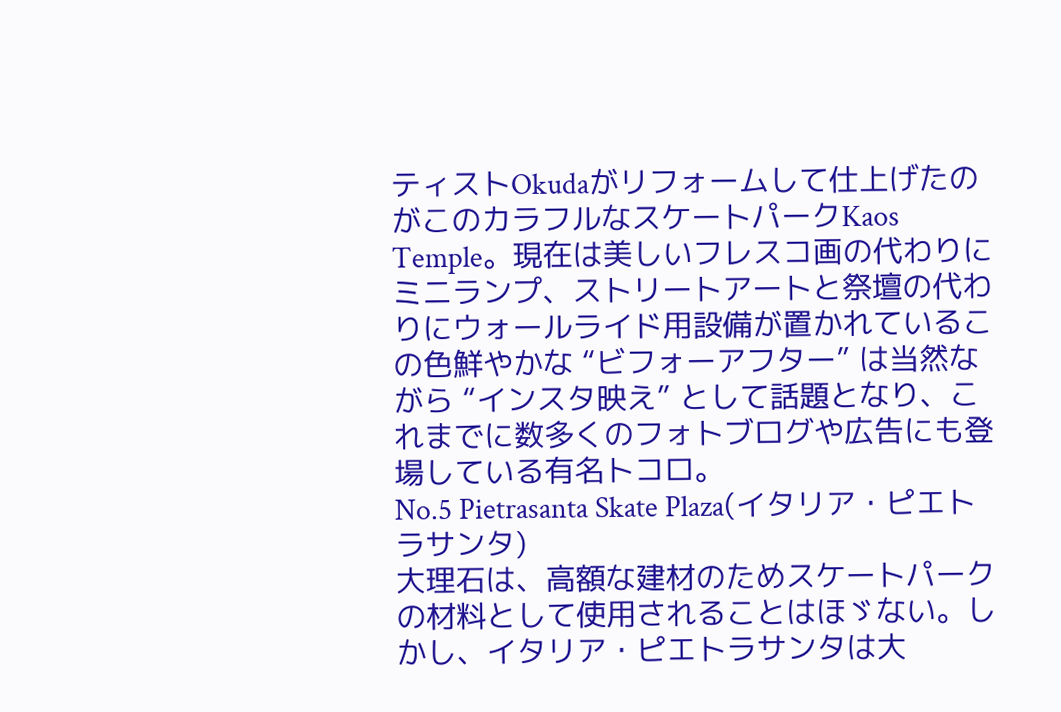ティストOkudaがリフォームして仕上げたのがこのカラフルなスケートパークKaos Temple。現在は美しいフレスコ画の代わりにミニランプ、ストリートアートと祭壇の代わりにウォールライド用設備が置かれているこの色鮮やかな “ビフォーアフター” は当然ながら “インスタ映え” として話題となり、これまでに数多くのフォトブログや広告にも登場している有名トコロ。
No.5 Pietrasanta Skate Plaza(イタリア・ピエトラサンタ)
大理石は、高額な建材のためスケートパークの材料として使用されることはほゞない。しかし、イタリア・ピエトラサンタは大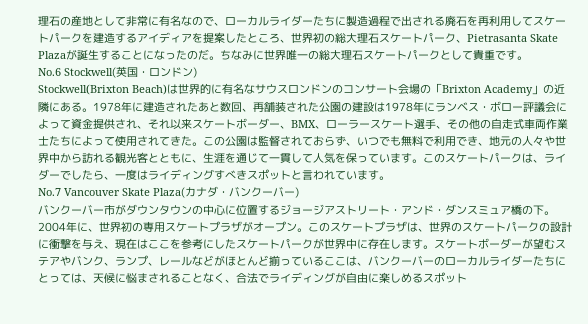理石の産地として非常に有名なので、ローカルライダーたちに製造過程で出される廃石を再利用してスケートパークを建造するアイディアを提案したところ、世界初の総大理石スケートパーク、Pietrasanta Skate Plazaが誕生することになったのだ。ちなみに世界唯一の総大理石スケートパークとして貴重です。
No.6 Stockwell(英国・ロンドン)
Stockwell(Brixton Beach)は世界的に有名なサウスロンドンのコンサート会場の「Brixton Academy」の近隣にある。1978年に建造されたあと数回、再舗装された公園の建設は1978年にランベス・ボロー評議会によって資金提供され、それ以来スケートボーダー、BMX、ローラースケート選手、その他の自走式車両作業士たちによって使用されてきた。この公園は監督されておらず、いつでも無料で利用でき、地元の人々や世界中から訪れる観光客とともに、生涯を通じて一貫して人気を保っています。このスケートパークは、ライダーでしたら、一度はライディングすべきスポットと言われています。
No.7 Vancouver Skate Plaza(カナダ・バンクーバー)
バンクーバー市がダウンタウンの中心に位置するジョージアストリート・アンド・ダンスミュア橋の下。2004年に、世界初の専用スケートプラザがオープン。このスケートプラザは、世界のスケートパークの設計に衝撃を与え、現在はここを参考にしたスケートパークが世界中に存在します。スケートボーダーが望むステアやバンク、ランプ、レールなどがほとんど揃っているここは、バンクーバーのローカルライダーたちにとっては、天候に悩まされることなく、合法でライディングが自由に楽しめるスポット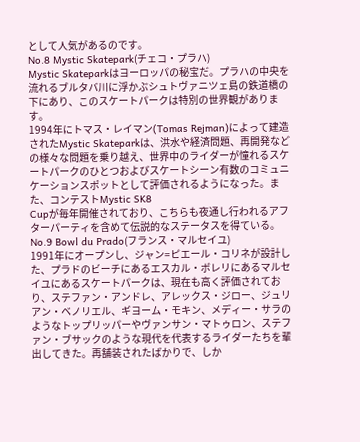として人気があるのです。
No.8 Mystic Skatepark(チェコ・プラハ)
Mystic Skateparkはヨーロッパの秘宝だ。プラハの中央を流れるブルタバ川に浮かぶシュトヴァニツェ島の鉄道橋の下にあり、このスケートパークは特別の世界観があります。
1994年にトマス・レイマン(Tomas Rejman)によって建造されたMystic Skateparkは、洪水や経済問題、再開発などの様々な問題を乗り越え、世界中のライダーが憧れるスケートパークのひとつおよびスケートシーン有数のコミュニケーションスポットとして評価されるようになった。また、コンテストMystic SK8
Cupが毎年開催されており、こちらも夜通し行われるアフターパーティを含めて伝説的なステータスを得ている。
No.9 Bowl du Prado(フランス・マルセイユ)
1991年にオープンし、ジャン=ピエール・コリネが設計した、プラドのビーチにあるエスカル・ボレリにあるマルセイユにあるスケートパークは、現在も高く評価されており、ステファン・アンドレ、アレックス・ジロー、ジュリアン・ベノリエル、ギヨーム・モキン、メディー・サラのようなトップリッパーやヴァンサン・マトゥロン、ステファン・ブサックのような現代を代表するライダーたちを輩出してきた。再舗装されたばかりで、しか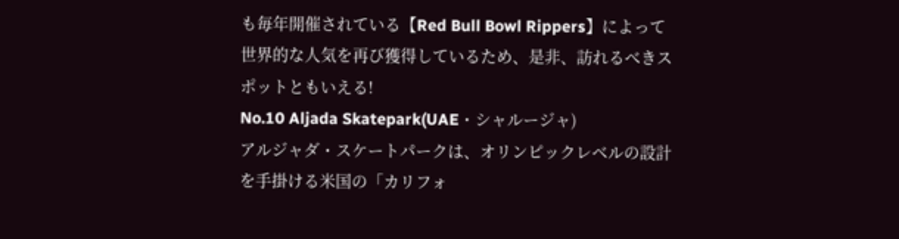も毎年開催されている【Red Bull Bowl Rippers】によって世界的な人気を再び獲得しているため、是非、訪れるべきスポットともいえる!
No.10 Aljada Skatepark(UAE・シャルージャ)
アルジャダ・スケートパークは、オリンピックレベルの設計を手掛ける米国の「カリフォ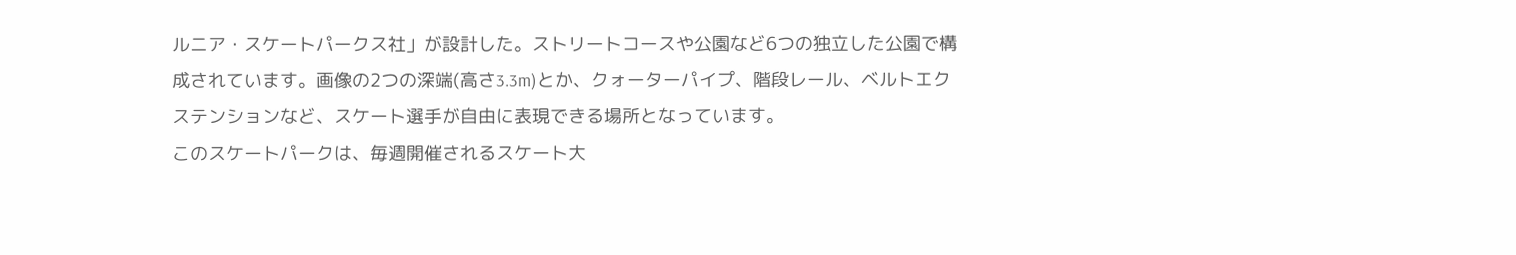ルニア・スケートパークス社」が設計した。ストリートコースや公園など6つの独立した公園で構成されています。画像の2つの深端(高さ3.3m)とか、クォーターパイプ、階段レール、ベルトエクステンションなど、スケート選手が自由に表現できる場所となっています。
このスケートパークは、毎週開催されるスケート大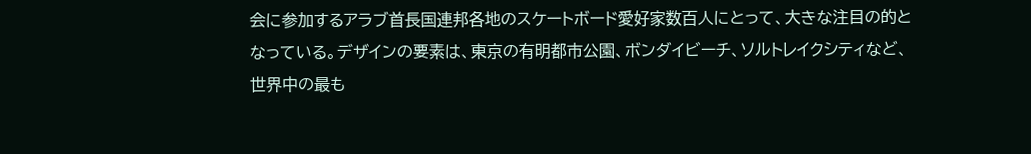会に参加するアラブ首長国連邦各地のスケートボード愛好家数百人にとって、大きな注目の的となっている。デザインの要素は、東京の有明都市公園、ボンダイビーチ、ソルトレイクシティなど、世界中の最も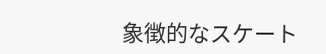象徴的なスケート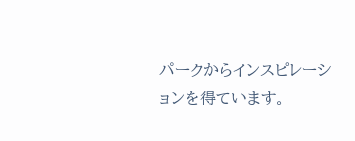パークからインスピレーションを得ています。